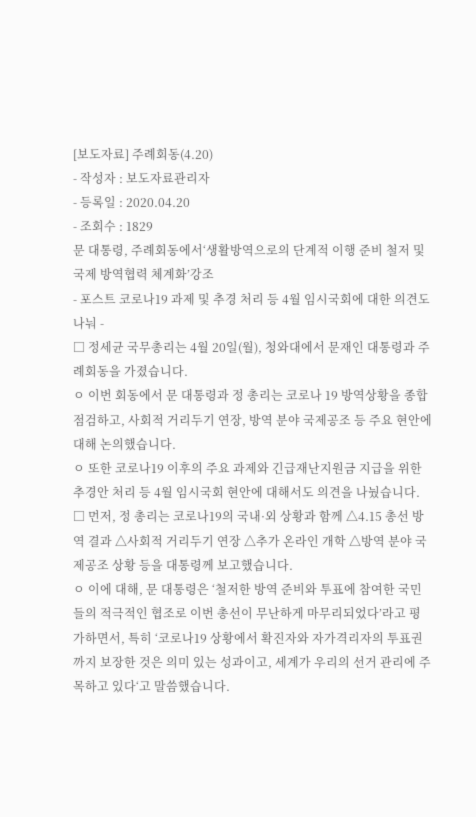[보도자료] 주례회동(4.20)
- 작성자 : 보도자료관리자
- 등록일 : 2020.04.20
- 조회수 : 1829
문 대통령, 주례회동에서‘생활방역으로의 단계적 이행 준비 철저 및 국제 방역협력 체계화’강조
- 포스트 코로나19 과제 및 추경 처리 등 4월 임시국회에 대한 의견도 나눠 -
□ 정세균 국무총리는 4월 20일(월), 청와대에서 문재인 대통령과 주례회동을 가졌습니다.
ㅇ 이번 회동에서 문 대통령과 정 총리는 코로나 19 방역상황을 종합 점검하고, 사회적 거리두기 연장, 방역 분야 국제공조 등 주요 현안에 대해 논의했습니다.
ㅇ 또한 코로나19 이후의 주요 과제와 긴급재난지원금 지급을 위한 추경안 처리 등 4월 임시국회 현안에 대해서도 의견을 나눴습니다.
□ 먼저, 정 총리는 코로나19의 국내·외 상황과 함께 △4.15 총선 방역 결과 △사회적 거리두기 연장 △추가 온라인 개학 △방역 분야 국제공조 상황 등을 대통령께 보고했습니다.
ㅇ 이에 대해, 문 대통령은 ‘철저한 방역 준비와 투표에 참여한 국민들의 적극적인 협조로 이번 총선이 무난하게 마무리되었다’라고 평가하면서, 특히 ‘코로나19 상황에서 확진자와 자가격리자의 투표권까지 보장한 것은 의미 있는 성과이고, 세계가 우리의 선거 관리에 주목하고 있다‘고 말씀했습니다.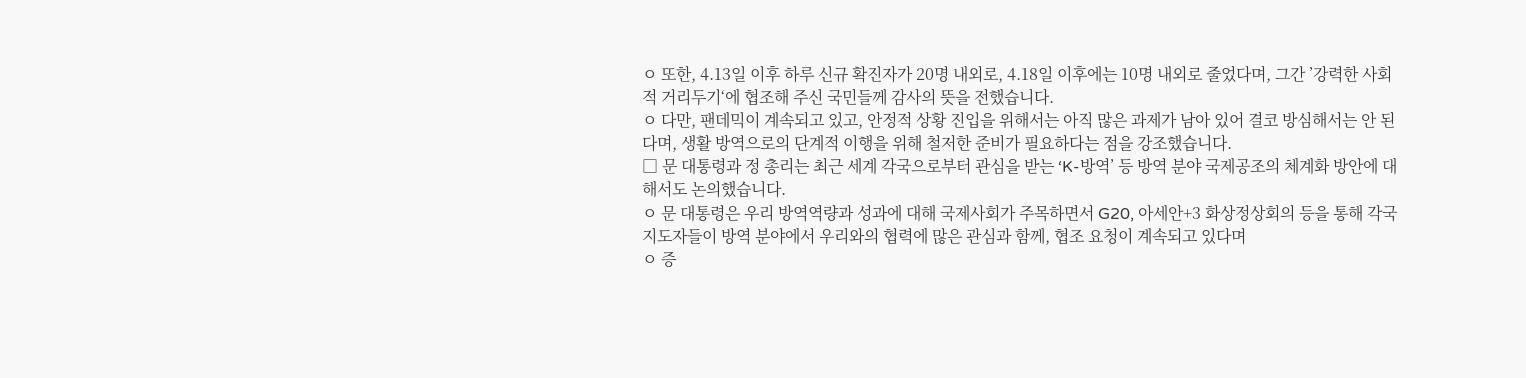ㅇ 또한, 4.13일 이후 하루 신규 확진자가 20명 내외로, 4.18일 이후에는 10명 내외로 줄었다며, 그간 ’강력한 사회적 거리두기‘에 협조해 주신 국민들께 감사의 뜻을 전했습니다.
ㅇ 다만, 팬데믹이 계속되고 있고, 안정적 상황 진입을 위해서는 아직 많은 과제가 남아 있어 결코 방심해서는 안 된다며, 생활 방역으로의 단계적 이행을 위해 철저한 준비가 필요하다는 점을 강조했습니다.
□ 문 대통령과 정 총리는 최근 세계 각국으로부터 관심을 받는 ‘K-방역’ 등 방역 분야 국제공조의 체계화 방안에 대해서도 논의했습니다.
ㅇ 문 대통령은 우리 방역역량과 성과에 대해 국제사회가 주목하면서 G20, 아세안+3 화상정상회의 등을 통해 각국 지도자들이 방역 분야에서 우리와의 협력에 많은 관심과 함께, 협조 요청이 계속되고 있다며
ㅇ 증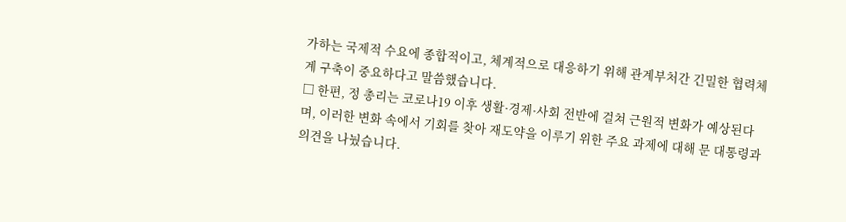가하는 국제적 수요에 종합적이고, 체계적으로 대응하기 위해 관계부처간 긴밀한 협력체계 구축이 중요하다고 말씀했습니다.
□ 한편, 정 총리는 코로나19 이후 생활·경제·사회 전반에 걸쳐 근원적 변화가 예상된다며, 이러한 변화 속에서 기회를 찾아 재도약을 이루기 위한 주요 과제에 대해 문 대통령과 의견을 나눴습니다.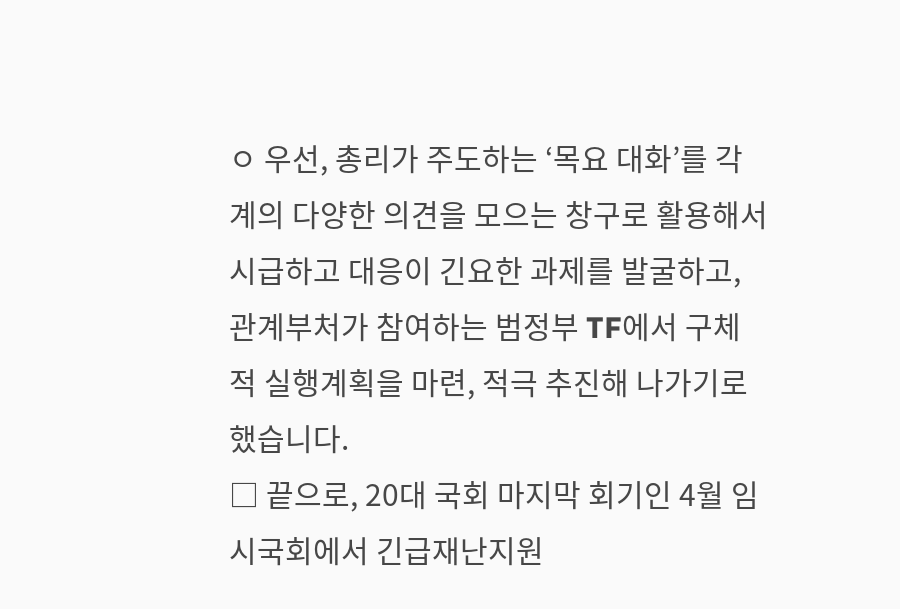ㅇ 우선, 총리가 주도하는 ‘목요 대화’를 각계의 다양한 의견을 모으는 창구로 활용해서 시급하고 대응이 긴요한 과제를 발굴하고, 관계부처가 참여하는 범정부 TF에서 구체적 실행계획을 마련, 적극 추진해 나가기로 했습니다.
□ 끝으로, 20대 국회 마지막 회기인 4월 임시국회에서 긴급재난지원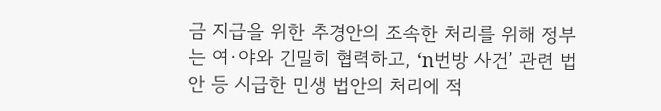금 지급을 위한 추경안의 조속한 처리를 위해 정부는 여·야와 긴밀히 협력하고, ‘n번방 사건’ 관련 법안 등 시급한 민생 법안의 처리에 적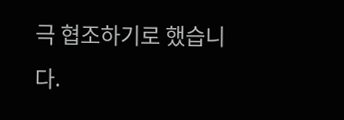극 협조하기로 했습니다.